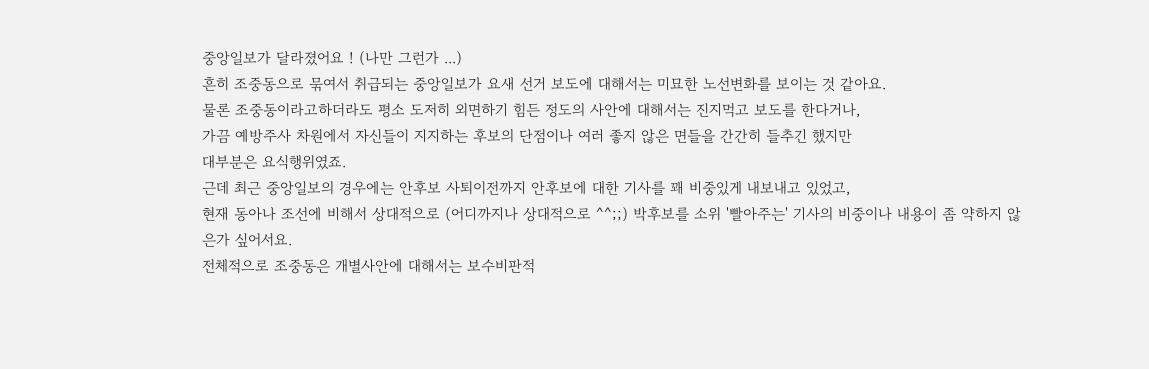중앙일보가 달라졌어요 ! (나만 그런가 ...)
흔히 조중동으로 묶여서 취급되는 중앙일보가 요새 선거 보도에 대해서는 미묘한 노선변화를 보이는 것 같아요.
물론 조중동이라고하더라도 평소 도저히 외면하기 힘든 정도의 사안에 대해서는 진지먹고 보도를 한다거나,
가끔 예방주사 차원에서 자신들이 지지하는 후보의 단점이나 여러 좋지 않은 면들을 간간히 들추긴 했지만
대부분은 요식행위였죠.
근데 최근 중앙일보의 경우에는 안후보 사퇴이전까지 안후보에 대한 기사를 꽤 비중있게 내보내고 있었고,
현재 동아나 조선에 비해서 상대적으로 (어디까지나 상대적으로 ^^;;) 박후보를 소위 '빨아주는' 기사의 비중이나 내용이 좀 약하지 않은가 싶어서요.
전체적으로 조중동은 개별사안에 대해서는 보수비판적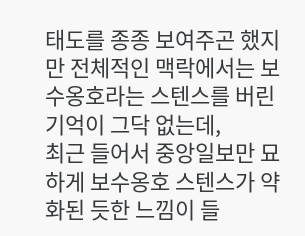태도를 종종 보여주곤 했지만 전체적인 맥락에서는 보수옹호라는 스텐스를 버린 기억이 그닥 없는데,
최근 들어서 중앙일보만 묘하게 보수옹호 스텐스가 약화된 듯한 느낌이 들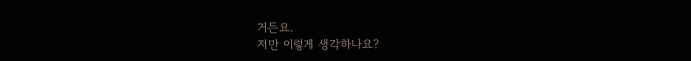거든요.
저만 이렇게 생각하나요?